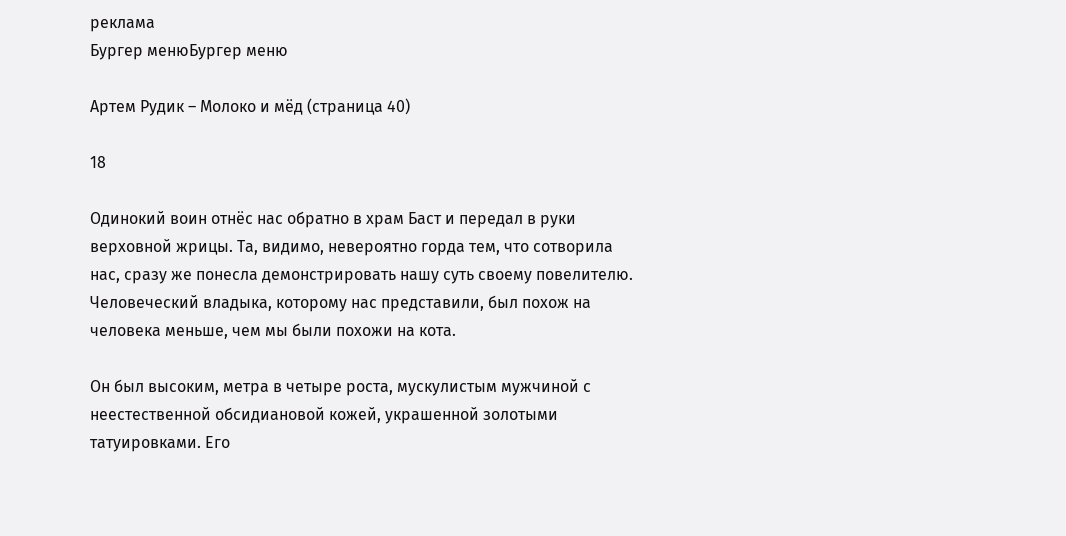реклама
Бургер менюБургер меню

Артем Рудик – Молоко и мёд (страница 40)

18

Одинокий воин отнёс нас обратно в храм Баст и передал в руки верховной жрицы. Та, видимо, невероятно горда тем, что сотворила нас, сразу же понесла демонстрировать нашу суть своему повелителю. Человеческий владыка, которому нас представили, был похож на человека меньше, чем мы были похожи на кота.

Он был высоким, метра в четыре роста, мускулистым мужчиной с неестественной обсидиановой кожей, украшенной золотыми татуировками. Его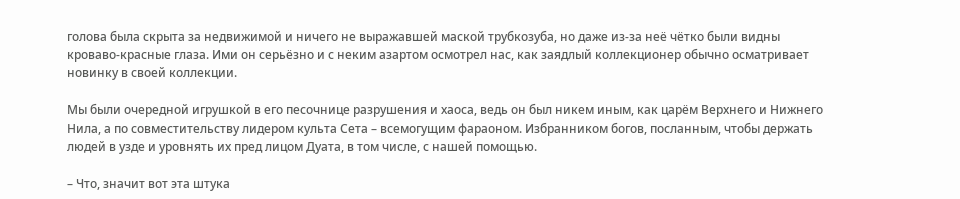голова была скрыта за недвижимой и ничего не выражавшей маской трубкозуба, но даже из-за неё чётко были видны кроваво-красные глаза. Ими он серьёзно и с неким азартом осмотрел нас, как заядлый коллекционер обычно осматривает новинку в своей коллекции.

Мы были очередной игрушкой в его песочнице разрушения и хаоса, ведь он был никем иным, как царём Верхнего и Нижнего Нила, а по совместительству лидером культа Сета – всемогущим фараоном. Избранником богов, посланным, чтобы держать людей в узде и уровнять их пред лицом Дуата, в том числе, с нашей помощью.

– Что, значит вот эта штука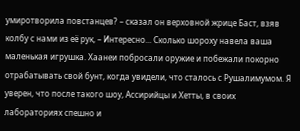умиротворила повстанцев? – сказал он верховной жрице Баст, взяв колбу с нами из её рук, – Интересно... Сколько шороху навела ваша маленькая игрушка. Хаанеи побросали оружие и побежали покорно отрабатывать свой бунт, когда увидели, что сталось с Рушалимумом. Я уверен, что после такого шоу, Ассирийцы и Хетты, в своих лабораториях спешно и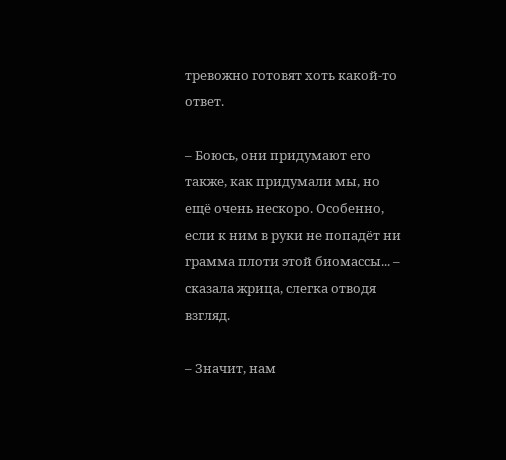тревожно готовят хоть какой-то ответ.

– Боюсь, они придумают его также, как придумали мы, но ещё очень нескоро. Особенно, если к ним в руки не попадёт ни грамма плоти этой биомассы... – сказала жрица, слегка отводя взгляд.

– Значит, нам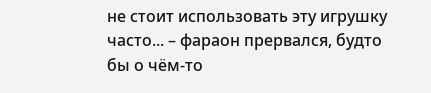не стоит использовать эту игрушку часто... – фараон прервался, будто бы о чём-то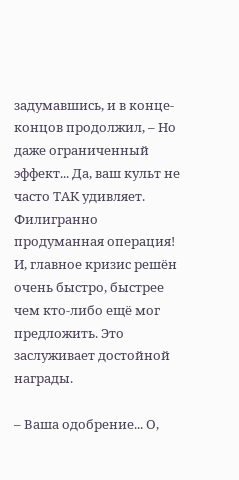задумавшись, и в конце-концов продолжил, – Но даже ограниченный эффект... Да, ваш культ не часто ТАК удивляет. Филигранно продуманная операция! И, главное кризис решён очень быстро, быстрее чем кто-либо ещё мог предложить. Это заслуживает достойной награды.

– Ваша одобрение... О,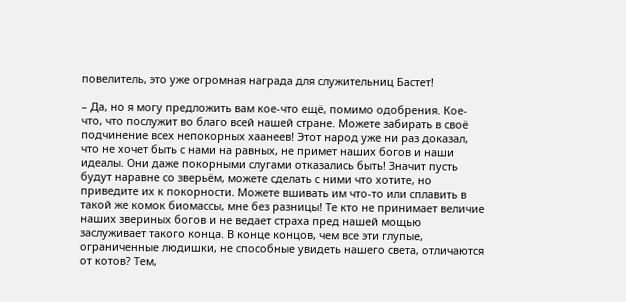повелитель, это уже огромная награда для служительниц Бастет!

– Да, но я могу предложить вам кое-что ещё, помимо одобрения. Кое-что, что послужит во благо всей нашей стране. Можете забирать в своё подчинение всех непокорных хаанеев! Этот народ уже ни раз доказал, что не хочет быть с нами на равных, не примет наших богов и наши идеалы. Они даже покорными слугами отказались быть! Значит пусть будут наравне со зверьём, можете сделать с ними что хотите, но приведите их к покорности. Можете вшивать им что-то или сплавить в такой же комок биомассы, мне без разницы! Те кто не принимает величие наших звериных богов и не ведает страха пред нашей мощью заслуживает такого конца. В конце концов, чем все эти глупые, ограниченные людишки, не способные увидеть нашего света, отличаются от котов? Тем,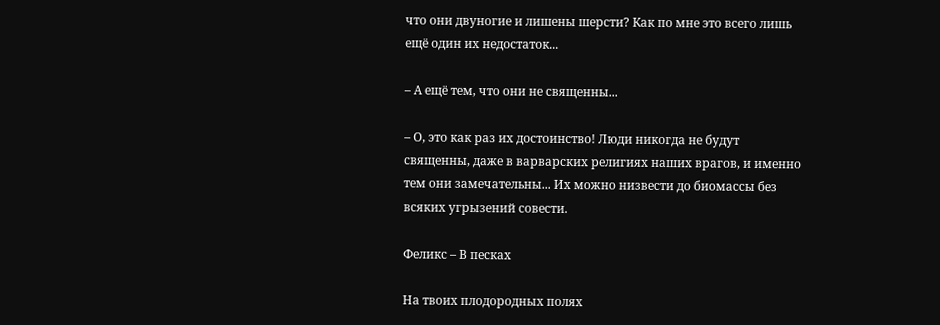что они двуногие и лишены шерсти? Как по мне это всего лишь ещё один их недостаток...

– А ещё тем, что они не священны...

– О, это как раз их достоинство! Люди никогда не будут священны, даже в варварских религиях наших врагов, и именно тем они замечательны... Их можно низвести до биомассы без всяких угрызений совести.

Феликс – В песках

На твоих плодородных полях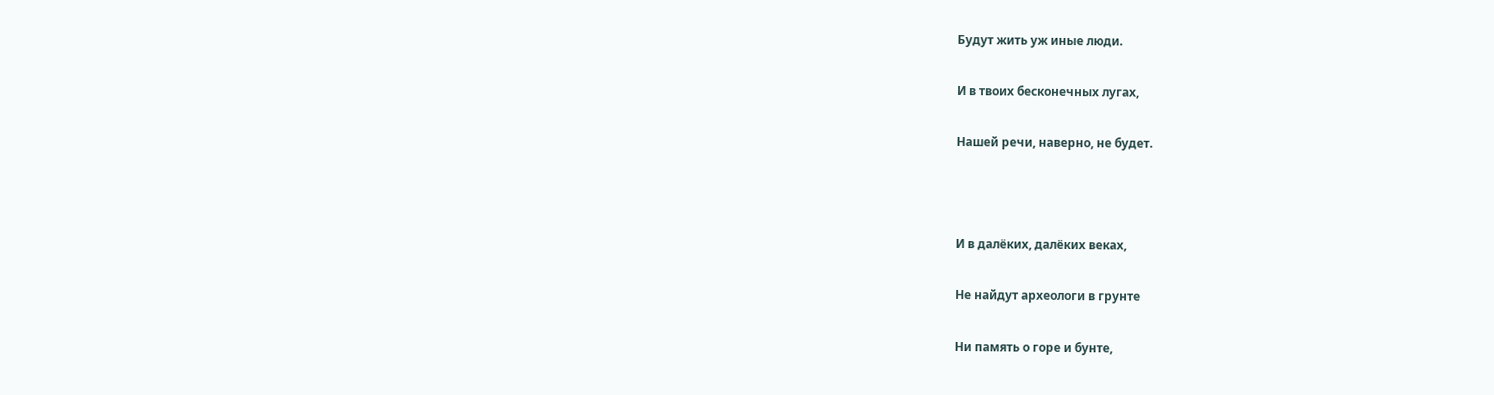Будут жить уж иные люди.

И в твоих бесконечных лугах,

Нашей речи, наверно, не будет.



И в далёких, далёких веках,

Не найдут археологи в грунте

Ни память о горе и бунте,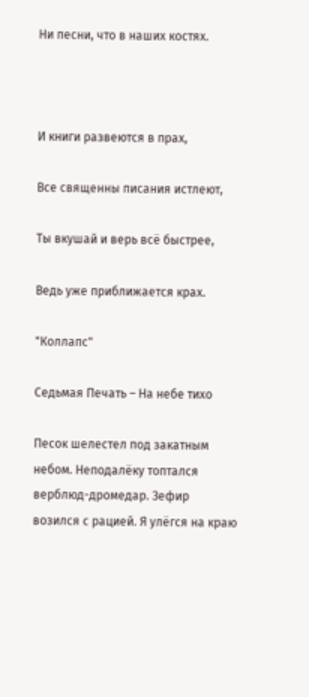Ни песни, что в наших костях.



И книги развеются в прах,

Все священны писания истлеют,

Ты вкушай и верь всё быстрее,

Ведь уже приближается крах.

"Коллапс"

Седьмая Печать – На небе тихо

Песок шелестел под закатным небом. Неподалёку топтался верблюд-дромедар. Зефир возился с рацией. Я улёгся на краю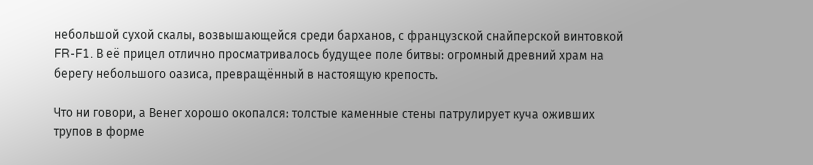небольшой сухой скалы, возвышающейся среди барханов, с французской снайперской винтовкой FR-F1. В её прицел отлично просматривалось будущее поле битвы: огромный древний храм на берегу небольшого оазиса, превращённый в настоящую крепость.

Что ни говори, а Венег хорошо окопался: толстые каменные стены патрулирует куча оживших трупов в форме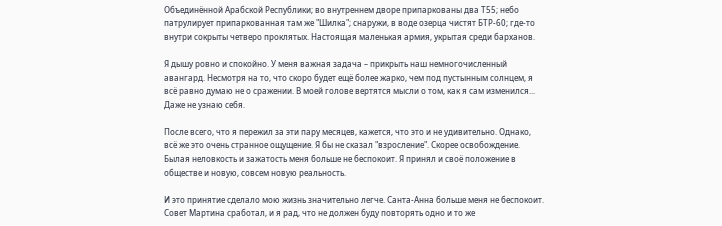Объединённой Арабской Республики; во внутреннем дворе припаркованы два Т55; небо патрулирует припаркованная там же "Шилка"; снаружи, в воде озерца чистят БТР-60; где-то внутри сокрыты четверо проклятых. Настоящая маленькая армия, укрытая среди барханов.

Я дышу ровно и спокойно. У меня важная задача – прикрыть наш немногочисленный авангард. Несмотря на то, что скоро будет ещё более жарко, чем под пустынным солнцем, я всё равно думаю не о сражении. В моей голове вертятся мысли о том, как я сам изменился... Даже не узнаю себя.

После всего, что я пережил за эти пару месяцев, кажется, что это и не удивительно. Однако, всё же это очень странное ощущение. Я бы не сказал "взросление". Скорее освобождение. Былая неловкость и зажатость меня больше не беспокоит. Я принял и своё положение в обществе и новую, совсем новую реальность.

И это принятие сделало мою жизнь значительно легче. Санта-Анна больше меня не беспокоит. Совет Мартина сработал, и я рад, что не должен буду повторять одно и то же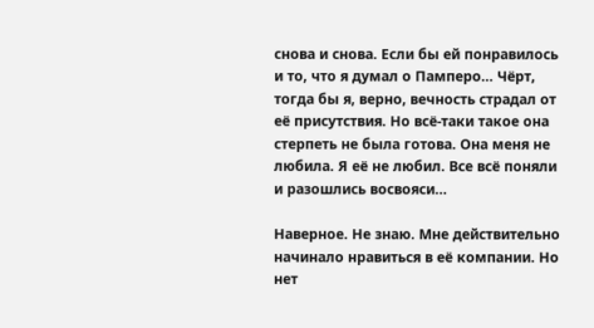снова и снова. Если бы ей понравилось и то, что я думал о Памперо... Чёрт, тогда бы я, верно, вечность страдал от её присутствия. Но всё-таки такое она стерпеть не была готова. Она меня не любила. Я её не любил. Все всё поняли и разошлись восвояси...

Наверное. Не знаю. Мне действительно начинало нравиться в её компании. Но нет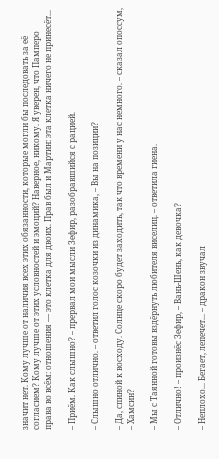значит нет. Кому лучше от наличия всех этих обязанности, которые могли бы последовать за её согласием? Кому лучше от этих условностей и эмоций? Наверное, никому. Я уверен, что Памперо права во всём: отношения — это клетка для двоих. Прав был и Мартин: эта клетка ничего не принесёт...

– Приём. Как слышно? – прервал мои мысли Зефир, разобравшийся с рацией.

– Слышно отлично. – ответил голос козочки из динамика, – Вы на позиции?

– Да, спиной к восходу. Солнце скоро будет заходить, так что времени у нас немного. – сказал опоссум, – Хамсин?

– Мы с Таянной готовы вздёрнуть любителя виселиц. – ответила гиена.

– Отлично! – произнёс Зефир, – Вань-Шень, как девочка?

– Неплохо... Бегает, лепечет... – дракон звучал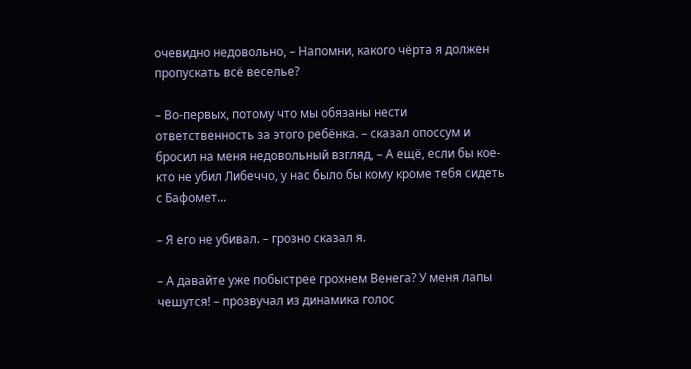очевидно недовольно, – Напомни, какого чёрта я должен пропускать всё веселье?

– Во-первых, потому что мы обязаны нести ответственность за этого ребёнка. – сказал опоссум и бросил на меня недовольный взгляд, – А ещё, если бы кое-кто не убил Либеччо, у нас было бы кому кроме тебя сидеть с Бафомет...

– Я его не убивал. – грозно сказал я.

– А давайте уже побыстрее грохнем Венега? У меня лапы чешутся! – прозвучал из динамика голос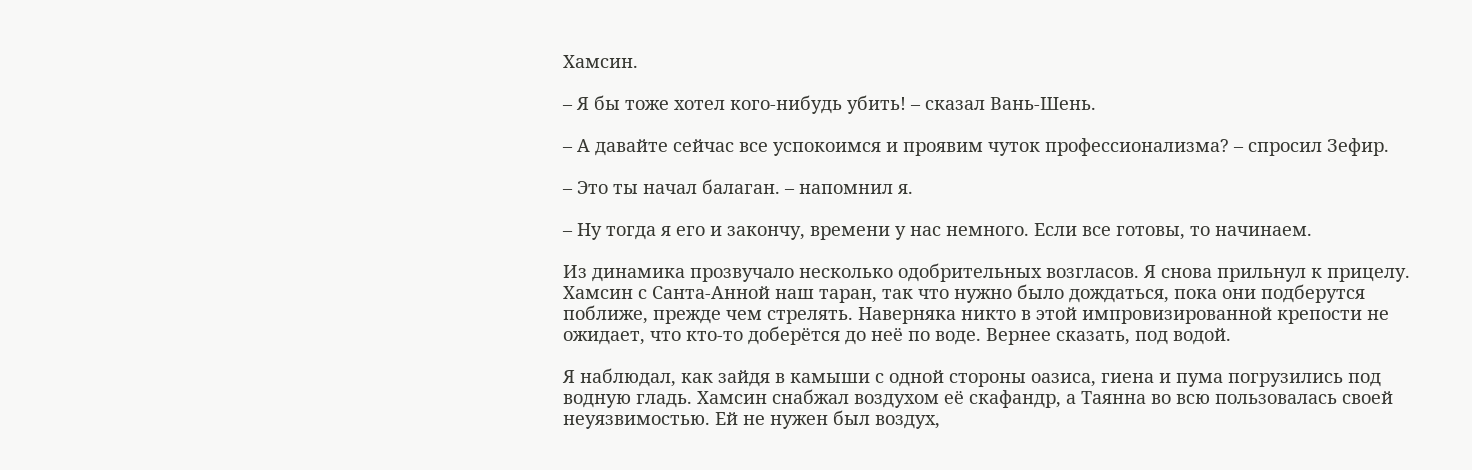Хамсин.

– Я бы тоже хотел кого-нибудь убить! – сказал Вань-Шень.

– А давайте сейчас все успокоимся и проявим чуток профессионализма? – спросил Зефир.

– Это ты начал балаган. – напомнил я.

– Ну тогда я его и закончу, времени у нас немного. Если все готовы, то начинаем.

Из динамика прозвучало несколько одобрительных возгласов. Я снова прильнул к прицелу. Хамсин с Санта-Анной наш таран, так что нужно было дождаться, пока они подберутся поближе, прежде чем стрелять. Наверняка никто в этой импровизированной крепости не ожидает, что кто-то доберётся до неё по воде. Вернее сказать, под водой.

Я наблюдал, как зайдя в камыши с одной стороны оазиса, гиена и пума погрузились под водную гладь. Хамсин снабжал воздухом её скафандр, а Таянна во всю пользовалась своей неуязвимостью. Ей не нужен был воздух,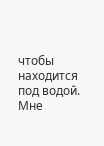чтобы находится под водой. Мне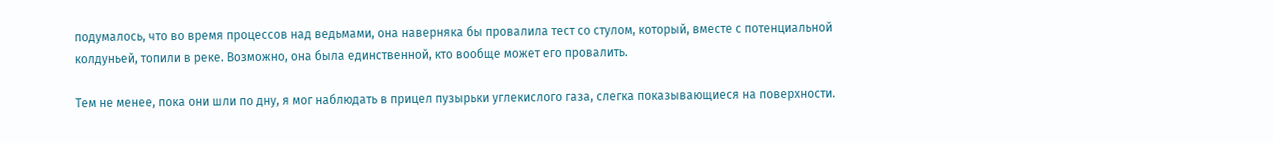подумалось, что во время процессов над ведьмами, она наверняка бы провалила тест со стулом, который, вместе с потенциальной колдуньей, топили в реке. Возможно, она была единственной, кто вообще может его провалить.

Тем не менее, пока они шли по дну, я мог наблюдать в прицел пузырьки углекислого газа, слегка показывающиеся на поверхности.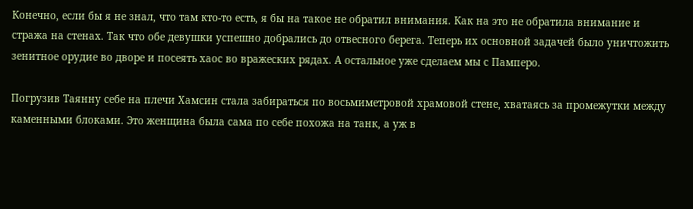Конечно, если бы я не знал, что там кто-то есть, я бы на такое не обратил внимания. Как на это не обратила внимание и стража на стенах. Так что обе девушки успешно добрались до отвесного берега. Теперь их основной задачей было уничтожить зенитное орудие во дворе и посеять хаос во вражеских рядах. А остальное уже сделаем мы с Памперо.

Погрузив Таянну себе на плечи Хамсин стала забираться по восьмиметровой храмовой стене, хватаясь за промежутки между каменными блоками. Это женщина была сама по себе похожа на танк, а уж в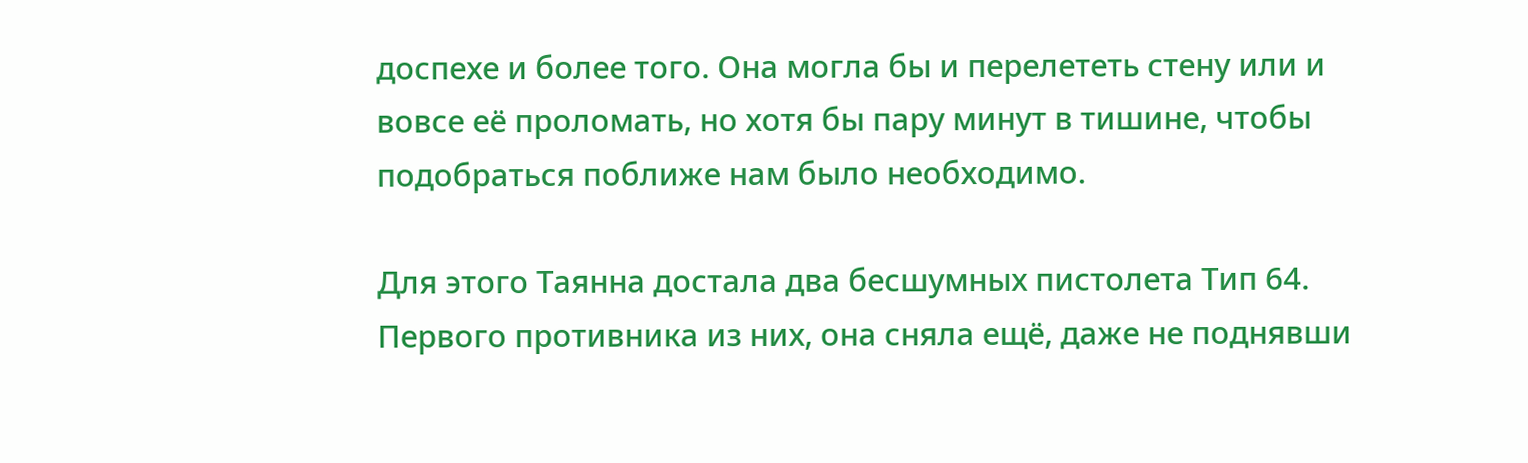доспехе и более того. Она могла бы и перелететь стену или и вовсе её проломать, но хотя бы пару минут в тишине, чтобы подобраться поближе нам было необходимо.

Для этого Таянна достала два бесшумных пистолета Тип 64. Первого противника из них, она сняла ещё, даже не поднявши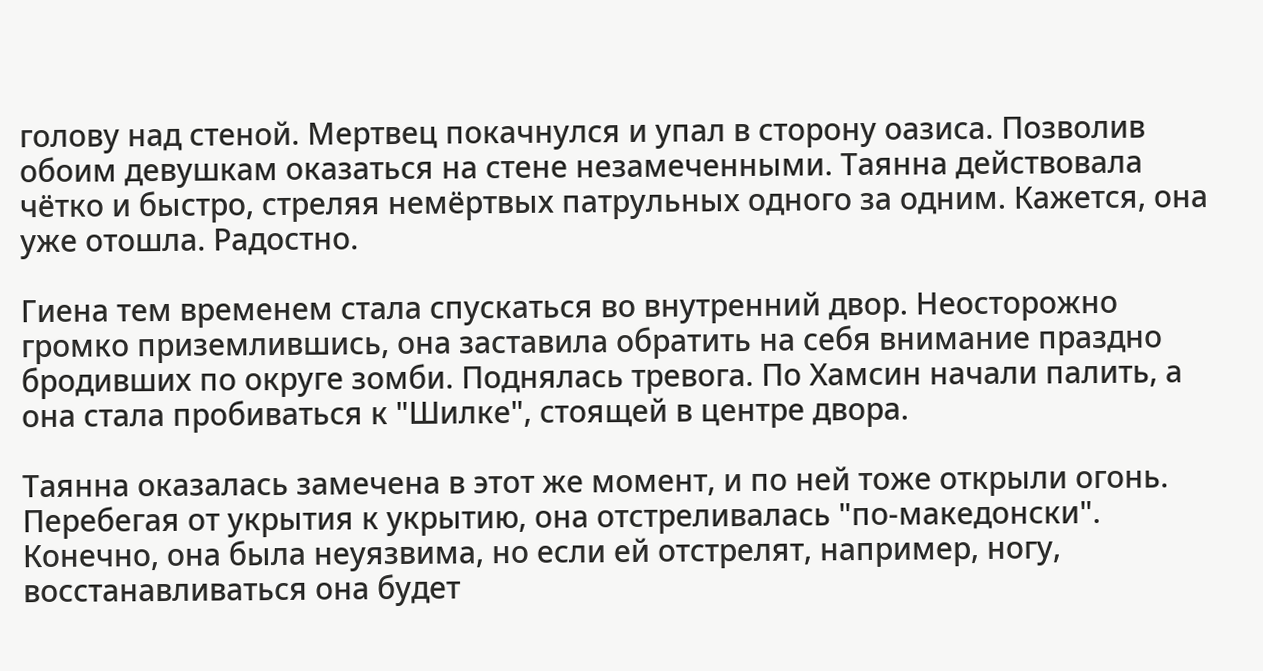голову над стеной. Мертвец покачнулся и упал в сторону оазиса. Позволив обоим девушкам оказаться на стене незамеченными. Таянна действовала чётко и быстро, стреляя немёртвых патрульных одного за одним. Кажется, она уже отошла. Радостно.

Гиена тем временем стала спускаться во внутренний двор. Неосторожно громко приземлившись, она заставила обратить на себя внимание праздно бродивших по округе зомби. Поднялась тревога. По Хамсин начали палить, а она стала пробиваться к "Шилке", стоящей в центре двора.

Таянна оказалась замечена в этот же момент, и по ней тоже открыли огонь. Перебегая от укрытия к укрытию, она отстреливалась "по-македонски". Конечно, она была неуязвима, но если ей отстрелят, например, ногу, восстанавливаться она будет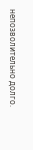непозволительно долго.